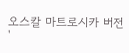오스칼 마트로시카 버전
'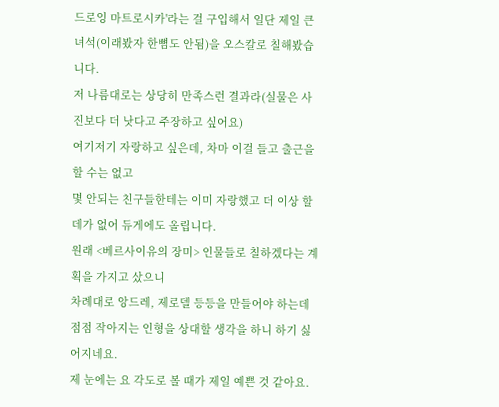드로잉 마트로시카'라는 걸 구입해서 일단 제일 큰 녀석(이래봤자 한뼘도 안됨)을 오스칼로 칠해봤습니다.
저 나름대로는 상당히 만족스런 결과라(실물은 사진보다 더 낫다고 주장하고 싶어요)
여기저기 자랑하고 싶은데, 차마 이걸 들고 출근을 할 수는 없고
몇 안되는 친구들한테는 이미 자랑했고 더 이상 할 데가 없어 듀게에도 올립니다.
원래 <베르사이유의 장미> 인물들로 칠하겠다는 계획을 가지고 샀으니
차례대로 앙드레, 제로델 등등을 만들어야 하는데 점점 작아지는 인형을 상대할 생각을 하니 하기 싫어지네요.
제 눈에는 요 각도로 볼 때가 제일 예쁜 것 같아요.